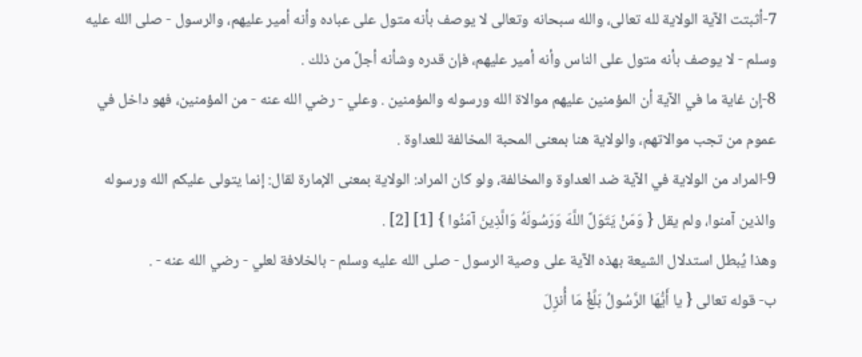7-أثبتت الآية الولاية لله تعالى، والله سبحانه وتعالى لا يوصف بأنه متول على عباده وأنه أمير عليهم، والرسول - صلى الله عليه وسلم - لا يوصف بأنه متول على الناس وأنه أمير عليهم، فإن قدره وشأنه أجلَّ من ذلك .
8-إن غاية ما في الآية أن المؤمنين عليهم موالاة الله ورسوله والمؤمنين . وعلي - رضي الله عنه - من المؤمنين، فهو داخل في عموم من تجب موالاتهم، والولاية هنا بمعنى المحبة المخالفة للعداوة .
9-المراد من الولاية في الآية ضد العداوة والمخالفة، ولو كان المراد: الولاية بمعنى الإمارة لقال: إنما يتولى عليكم الله ورسوله والذين آمنوا، ولم يقل { وَمَنْ يَتَوَلَّ اللَّهَ وَرَسُولَهُ وَالَّذِينَ آمَنُوا } [1] [2] .
وهذا يُبطل استدلال الشيعة بهذه الآية على وصية الرسول - صلى الله عليه وسلم - بالخلافة لعلي - رضي الله عنه - .
ب- قوله تعالى { يا أَيُّهَا الرَّسُولُ بَلِّغْ مَا أُنزِلَ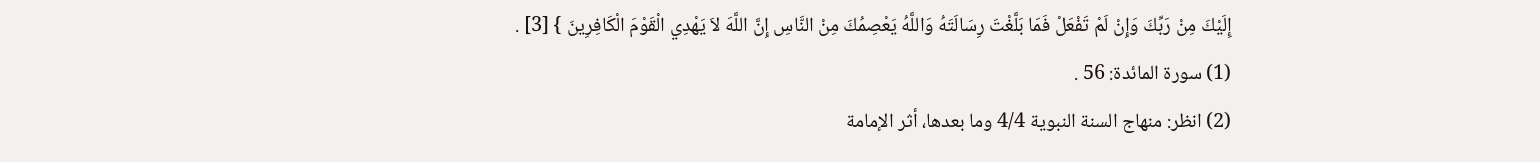إِلَيْكَ مِنْ رَبِّكَ وَإِنْ لَمْ تَفْعَلْ فَمَا بَلَّغْتَ رِسَالَتَهُ وَاللَّهُ يَعْصِمُكَ مِنْ النَّاسِ إِنَّ اللَّهَ لاَ يَهْدِي الْقَوْمَ الْكَافِرِينَ } [3] .
(1) سورة المائدة: 56 .
(2) انظر: منهاج السنة النبوية 4/4 وما بعدها، أثر الإمامة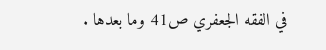في الفقه الجعفري ص41 وما بعدها .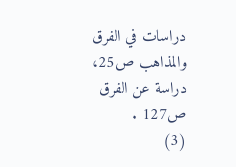دراسات في الفرق والمذاهب ص25، دراسة عن الفرق ص127 .
(3)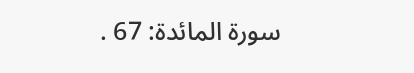سورة المائدة: 67 .